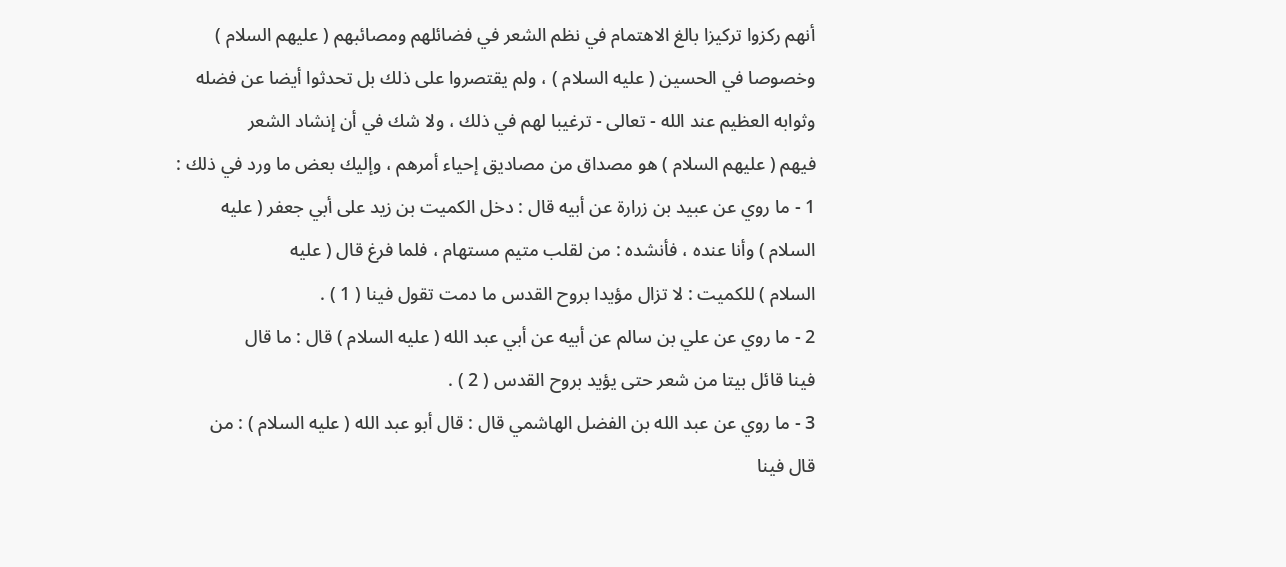أنهم ركزوا تركيزا بالغ الاهتمام في نظم الشعر في فضائلهم ومصائبهم ( عليهم السلام )
وخصوصا في الحسين ( عليه السلام ) ، ولم يقتصروا على ذلك بل تحدثوا أيضا عن فضله
وثوابه العظيم عند الله - تعالى - ترغيبا لهم في ذلك ، ولا شك في أن إنشاد الشعر
فيهم ( عليهم السلام ) هو مصداق من مصاديق إحياء أمرهم ، وإليك بعض ما ورد في ذلك :
1 - ما روي عن عبيد بن زرارة عن أبيه قال : دخل الكميت بن زيد على أبي جعفر ( عليه
السلام ) وأنا عنده ، فأنشده : من لقلب متيم مستهام ، فلما فرغ قال ( عليه
السلام ) للكميت : لا تزال مؤيدا بروح القدس ما دمت تقول فينا ( 1 ) .
2 - ما روي عن علي بن سالم عن أبيه عن أبي عبد الله ( عليه السلام ) قال : ما قال
فينا قائل بيتا من شعر حتى يؤيد بروح القدس ( 2 ) .
3 - ما روي عن عبد الله بن الفضل الهاشمي قال : قال أبو عبد الله ( عليه السلام ) : من
قال فينا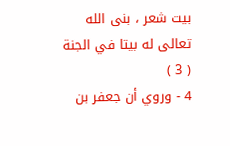بيت شعر ، بنى الله تعالى له بيتا في الجنة ( 3 )
4 - وروي أن جعفر بن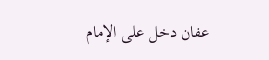عفان دخل على الإمام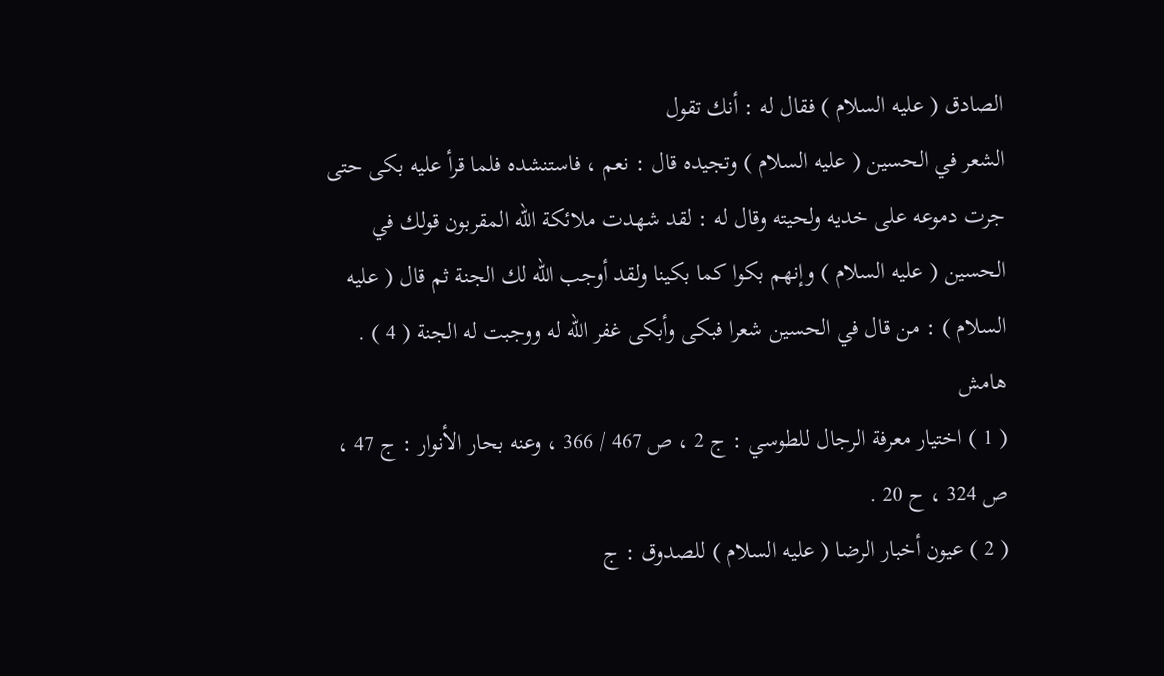الصادق ( عليه السلام ) فقال له : أنك تقول
الشعر في الحسين ( عليه السلام ) وتجيده قال : نعم ، فاستنشده فلما قرأ عليه بكى حتى
جرت دموعه على خديه ولحيته وقال له : لقد شهدت ملائكة الله المقربون قولك في
الحسين ( عليه السلام ) وإنهم بكوا كما بكينا ولقد أوجب الله لك الجنة ثم قال ( عليه
السلام ) : من قال في الحسين شعرا فبكى وأبكى غفر الله له ووجبت له الجنة ( 4 ) .
هامش
( 1 ) اختيار معرفة الرجال للطوسي : ج 2 ، ص 467 / 366 ، وعنه بحار الأنوار : ج 47 ،
ص 324 ، ح 20 .
( 2 ) عيون أخبار الرضا ( عليه السلام ) للصدوق : ج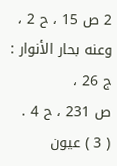2 ص 15 ، ح 2 ، وعنه بحار الأنوار : ج 26 ،
ص 231 ، ح 4 .
( 3 ) عيون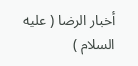أخبار الرضا ( عليه السلام )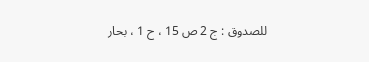للصدوق : ج 2 ص 15 ، ح 1 ، بحار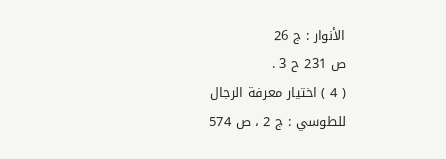الأنوار : ج 26
ص 231 ح 3 .
( 4 ) اختيار معرفة الرجال للطوسي : ج 2 ، ص 574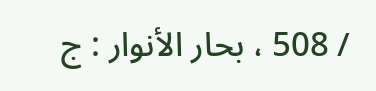/ 508 ، بحار الأنوار : ج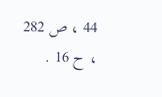44 ، ص 282
، ح 16 .